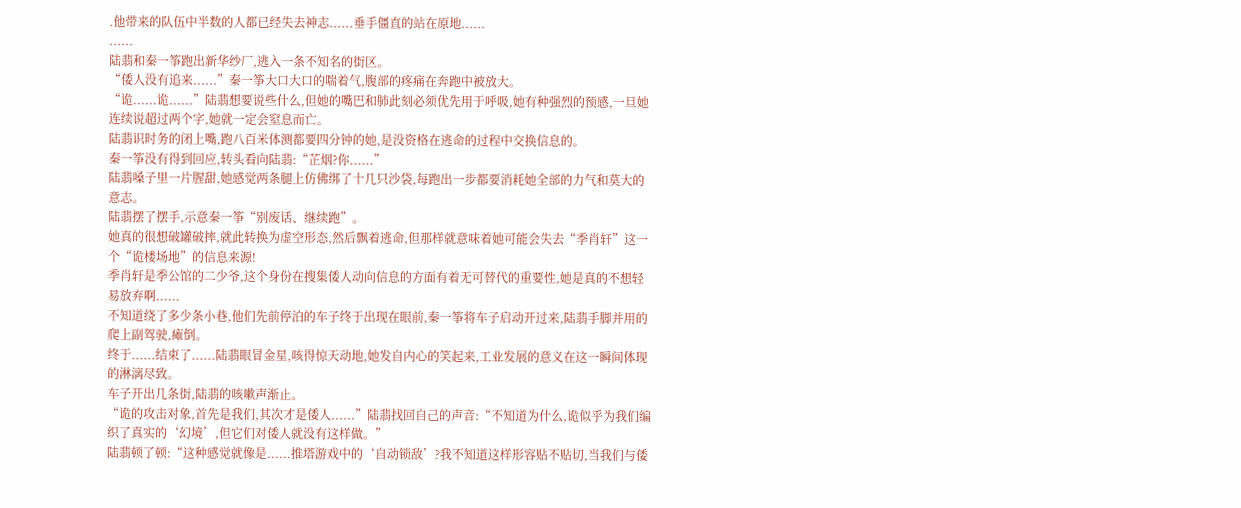.他带来的队伍中半数的人都已经失去神志......垂手僵直的站在原地......
......
陆翡和秦一筝跑出新华纱厂,逃入一条不知名的街区。
“倭人没有追来......”秦一筝大口大口的喘着气,腹部的疼痛在奔跑中被放大。
“诡......诡......”陆翡想要说些什么,但她的嘴巴和肺此刻必须优先用于呼吸,她有种强烈的预感,一旦她连续说超过两个字,她就一定会窒息而亡。
陆翡识时务的闭上嘴,跑八百米体测都要四分钟的她,是没资格在逃命的过程中交换信息的。
秦一筝没有得到回应,转头看向陆翡:“芷烟?你......”
陆翡嗓子里一片腥甜,她感觉两条腿上仿佛绑了十几只沙袋,每跑出一步都要消耗她全部的力气和莫大的意志。
陆翡摆了摆手,示意秦一筝“别废话、继续跑”。
她真的很想破罐破摔,就此转换为虚空形态,然后飘着逃命,但那样就意味着她可能会失去“季肖轩”这一个“诡楼场地”的信息来源!
季肖轩是季公馆的二少爷,这个身份在搜集倭人动向信息的方面有着无可替代的重要性,她是真的不想轻易放弃啊......
不知道绕了多少条小巷,他们先前停泊的车子终于出现在眼前,秦一筝将车子启动开过来,陆翡手脚并用的爬上副驾驶,瘫倒。
终于......结束了......陆翡眼冒金星,咳得惊天动地,她发自内心的笑起来,工业发展的意义在这一瞬间体现的淋漓尽致。
车子开出几条街,陆翡的咳嗽声渐止。
“诡的攻击对象,首先是我们,其次才是倭人......”陆翡找回自己的声音:“不知道为什么,诡似乎为我们编织了真实的‘幻境’,但它们对倭人就没有这样做。”
陆翡顿了顿:“这种感觉就像是......推塔游戏中的‘自动锁敌’?我不知道这样形容贴不贴切,当我们与倭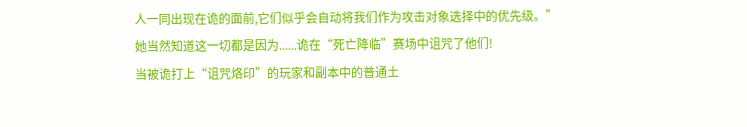人一同出现在诡的面前,它们似乎会自动将我们作为攻击对象选择中的优先级。”
她当然知道这一切都是因为......诡在“死亡降临”赛场中诅咒了他们!
当被诡打上“诅咒烙印”的玩家和副本中的普通土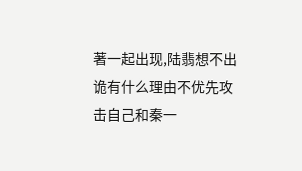著一起出现,陆翡想不出诡有什么理由不优先攻击自己和秦一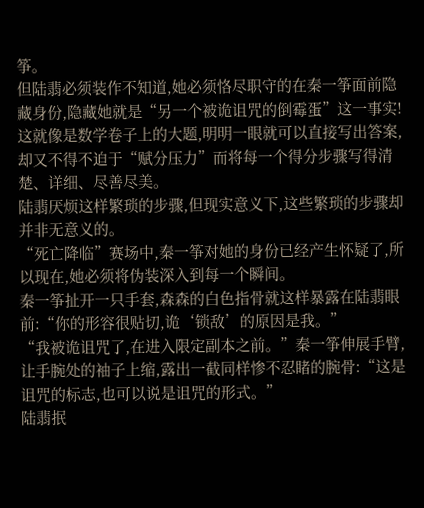筝。
但陆翡必须装作不知道,她必须恪尽职守的在秦一筝面前隐藏身份,隐藏她就是“另一个被诡诅咒的倒霉蛋”这一事实!
这就像是数学卷子上的大题,明明一眼就可以直接写出答案,却又不得不迫于“赋分压力”而将每一个得分步骤写得清楚、详细、尽善尽美。
陆翡厌烦这样繁琐的步骤,但现实意义下,这些繁琐的步骤却并非无意义的。
“死亡降临”赛场中,秦一筝对她的身份已经产生怀疑了,所以现在,她必须将伪装深入到每一个瞬间。
秦一筝扯开一只手套,森森的白色指骨就这样暴露在陆翡眼前:“你的形容很贴切,诡‘锁敌’的原因是我。”
“我被诡诅咒了,在进入限定副本之前。”秦一筝伸展手臂,让手腕处的袖子上缩,露出一截同样惨不忍睹的腕骨:“这是诅咒的标志,也可以说是诅咒的形式。”
陆翡抿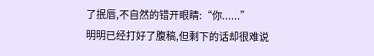了抿唇,不自然的错开眼睛:“你......”
明明已经打好了腹稿,但剩下的话却很难说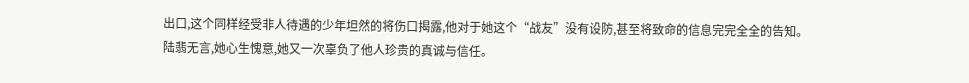出口,这个同样经受非人待遇的少年坦然的将伤口揭露,他对于她这个“战友”没有设防,甚至将致命的信息完完全全的告知。
陆翡无言,她心生愧意,她又一次辜负了他人珍贵的真诚与信任。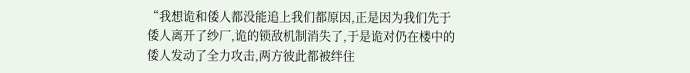“我想诡和倭人都没能追上我们都原因,正是因为我们先于倭人离开了纱厂,诡的锁敌机制消失了,于是诡对仍在楼中的倭人发动了全力攻击,两方彼此都被绊住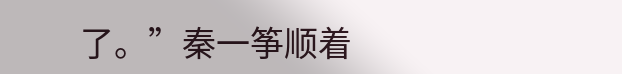了。”秦一筝顺着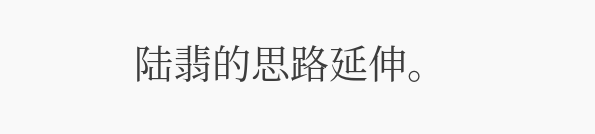陆翡的思路延伸。